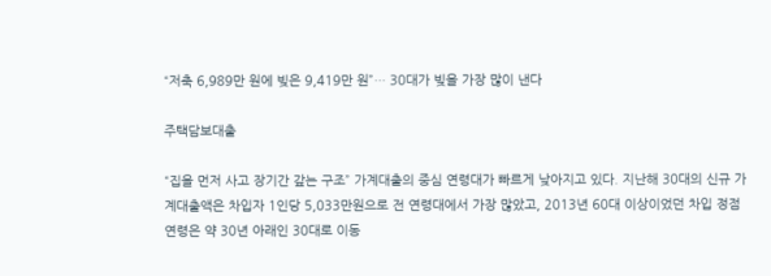“저축 6,989만 원에 빚은 9,419만 원”… 30대가 빚을 가장 많이 낸다

주택담보대출

“집을 먼저 사고 장기간 갚는 구조” 가계대출의 중심 연령대가 빠르게 낮아지고 있다. 지난해 30대의 신규 가계대출액은 차입자 1인당 5,033만원으로 전 연령대에서 가장 많았고, 2013년 60대 이상이었던 차입 정점 연령은 약 30년 아래인 30대로 이동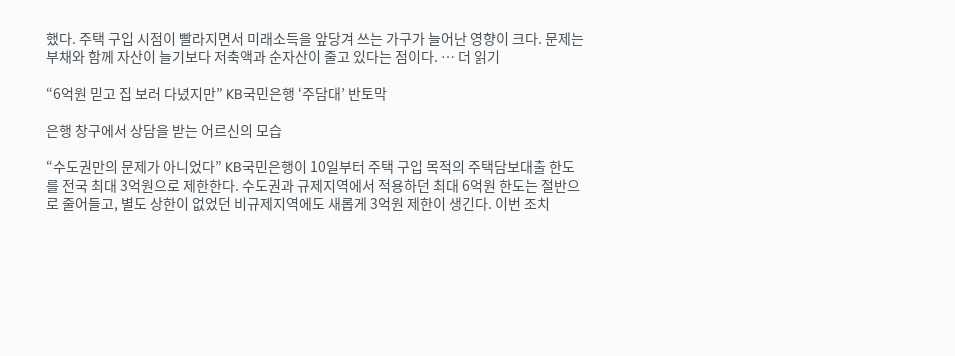했다. 주택 구입 시점이 빨라지면서 미래소득을 앞당겨 쓰는 가구가 늘어난 영향이 크다. 문제는 부채와 함께 자산이 늘기보다 저축액과 순자산이 줄고 있다는 점이다. … 더 읽기

“6억원 믿고 집 보러 다녔지만” KB국민은행 ‘주담대’ 반토막

은행 창구에서 상담을 받는 어르신의 모습

“수도권만의 문제가 아니었다” KB국민은행이 10일부터 주택 구입 목적의 주택담보대출 한도를 전국 최대 3억원으로 제한한다. 수도권과 규제지역에서 적용하던 최대 6억원 한도는 절반으로 줄어들고, 별도 상한이 없었던 비규제지역에도 새롭게 3억원 제한이 생긴다. 이번 조치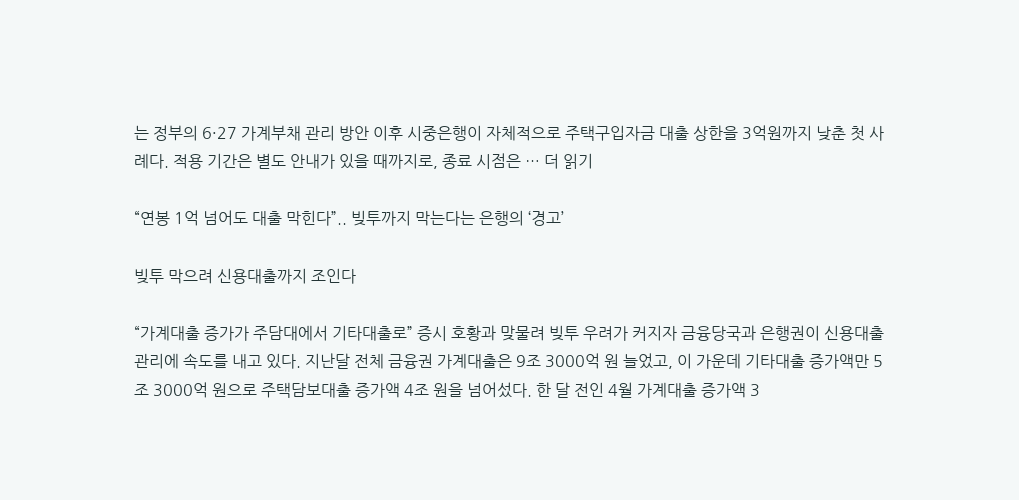는 정부의 6·27 가계부채 관리 방안 이후 시중은행이 자체적으로 주택구입자금 대출 상한을 3억원까지 낮춘 첫 사례다. 적용 기간은 별도 안내가 있을 때까지로, 종료 시점은 … 더 읽기

“연봉 1억 넘어도 대출 막힌다”.. 빚투까지 막는다는 은행의 ‘경고’

빚투 막으려 신용대출까지 조인다

“가계대출 증가가 주담대에서 기타대출로” 증시 호황과 맞물려 빚투 우려가 커지자 금융당국과 은행권이 신용대출 관리에 속도를 내고 있다. 지난달 전체 금융권 가계대출은 9조 3000억 원 늘었고, 이 가운데 기타대출 증가액만 5조 3000억 원으로 주택담보대출 증가액 4조 원을 넘어섰다. 한 달 전인 4월 가계대출 증가액 3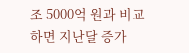조 5000억 원과 비교하면 지난달 증가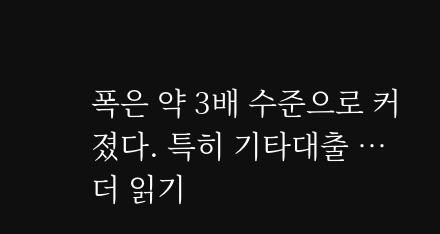폭은 약 3배 수준으로 커졌다. 특히 기타대출 … 더 읽기